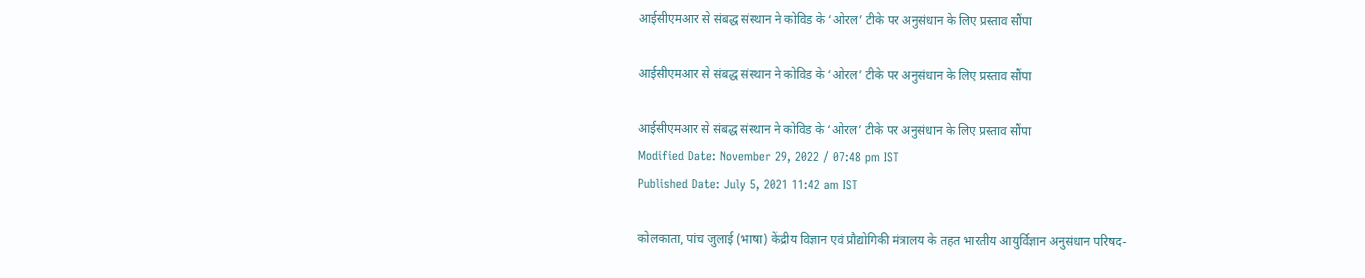आईसीएमआर से संबद्ध संस्थान ने कोविड के ‘ओरल’ टीके पर अनुसंधान के लिए प्रस्ताव सौंपा

आईसीएमआर से संबद्ध संस्थान ने कोविड के ‘ओरल’ टीके पर अनुसंधान के लिए प्रस्ताव सौंपा

आईसीएमआर से संबद्ध संस्थान ने कोविड के ‘ओरल’ टीके पर अनुसंधान के लिए प्रस्ताव सौंपा
Modified Date: November 29, 2022 / 07:48 pm IST
Published Date: July 5, 2021 11:42 am IST

कोलकाता, पांच जुलाई (भाषा) केंद्रीय विज्ञान एवं प्रौद्योगिकी मंत्रालय के तहत भारतीय आयुर्विज्ञान अनुसंधान परिषद-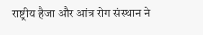राष्ट्रीय हैजा और आंत्र रोग संस्थान ने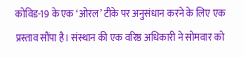कोविड-19 के एक ‘ओरल’ टीके पर अनुसंधान करने के लिए एक प्रस्ताव सौंपा है। संस्थान की एक वरिष्ठ अधिकारी ने सोमवार को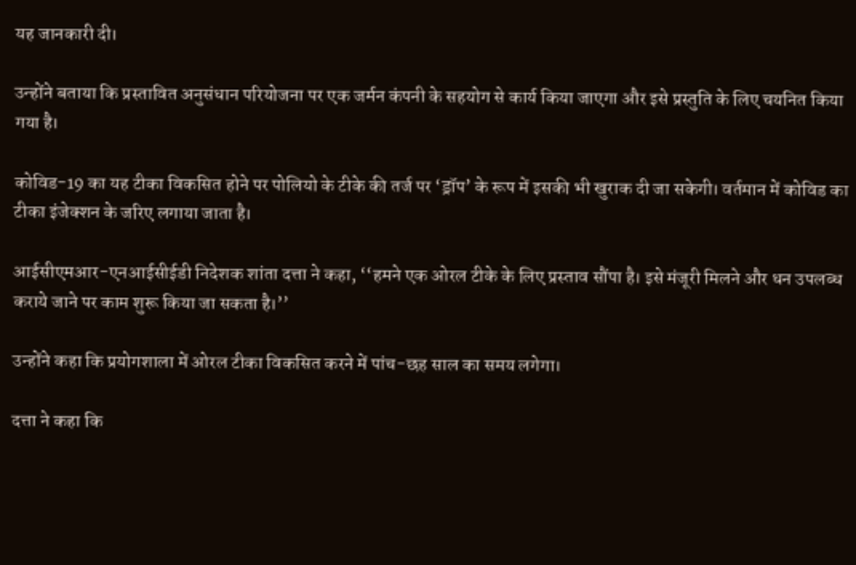यह जानकारी दी।

उन्होंने बताया कि प्रस्तावित अनुसंधान परियोजना पर एक जर्मन कंपनी के सहयोग से कार्य किया जाएगा और इसे प्रस्तुति के लिए चयनित किया गया है।

कोविड-19 का यह टीका विकसित होने पर पोलियो के टीके की तर्ज पर ‘ड्रॉप’ के रूप में इसकी भी खुराक दी जा सकेगी। वर्तमान में कोविड का टीका इंजेक्शन के जरिए लगाया जाता है।

आईसीएमआर-एनआईसीईडी निदेशक शांता दत्ता ने कहा, ‘‘हमने एक ओरल टीके के लिए प्रस्ताव सौंपा है। इसे मंजूरी मिलने और धन उपलब्ध कराये जाने पर काम शुरू किया जा सकता है।’’

उन्होंने कहा कि प्रयोगशाला में ओरल टीका विकसित करने में पांच-छह साल का समय लगेगा।

दत्ता ने कहा कि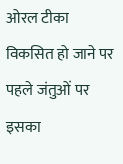ओरल टीका विकसित हो जाने पर पहले जंतुओं पर इसका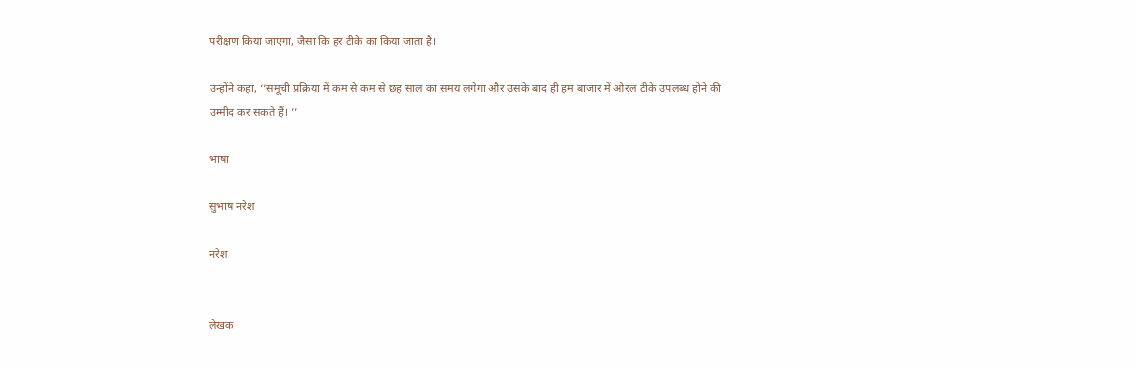परीक्षण किया जाएगा, जैसा कि हर टीके का किया जाता है।

उन्होंने कहा, ‘‘समूची प्रक्रिया में कम से कम से छह साल का समय लगेगा और उसके बाद ही हम बाजार में ओरल टीके उपलब्ध होने की उम्मीद कर सकते हैं। ’’

भाषा

सुभाष नरेश

नरेश


लेखक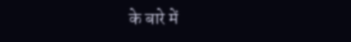के बारे में